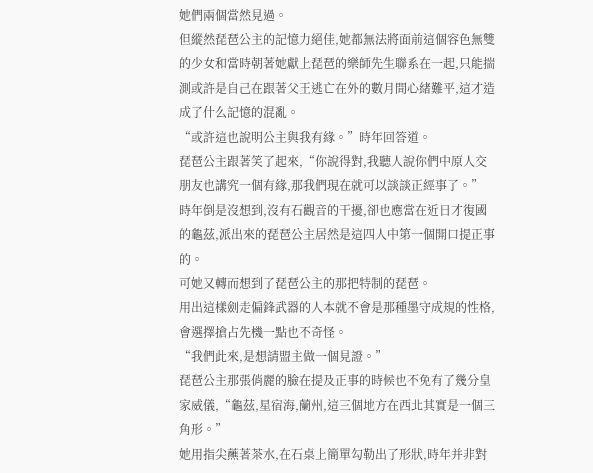她們兩個當然見過。
但縱然琵琶公主的記憶力絕佳,她都無法將面前這個容色無雙的少女和當時朝著她獻上琵琶的樂師先生聯系在一起,只能揣測或許是自己在跟著父王逃亡在外的數月間心緒難平,這才造成了什么記憶的混亂。
“或許這也說明公主與我有緣。”時年回答道。
琵琶公主跟著笑了起來,“你說得對,我聽人說你們中原人交朋友也講究一個有緣,那我們現在就可以談談正經事了。”
時年倒是沒想到,沒有石觀音的干擾,卻也應當在近日才復國的龜茲,派出來的琵琶公主居然是這四人中第一個開口提正事的。
可她又轉而想到了琵琶公主的那把特制的琵琶。
用出這樣劍走偏鋒武器的人本就不會是那種墨守成規的性格,會選擇搶占先機一點也不奇怪。
“我們此來,是想請盟主做一個見證。”
琵琶公主那張俏麗的臉在提及正事的時候也不免有了幾分皇家威儀,“龜茲,星宿海,蘭州,這三個地方在西北其實是一個三角形。”
她用指尖蘸著茶水,在石桌上簡單勾勒出了形狀,時年并非對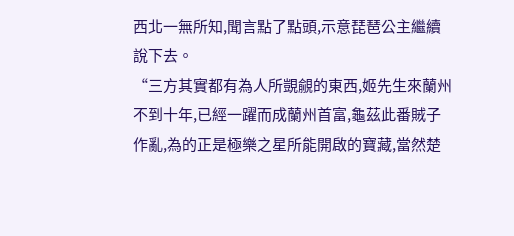西北一無所知,聞言點了點頭,示意琵琶公主繼續說下去。
“三方其實都有為人所覬覦的東西,姬先生來蘭州不到十年,已經一躍而成蘭州首富,龜茲此番賊子作亂,為的正是極樂之星所能開啟的寶藏,當然楚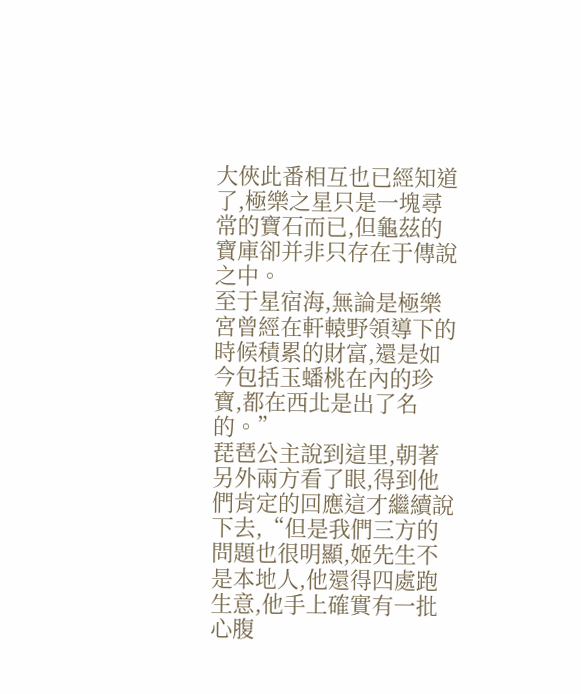大俠此番相互也已經知道了,極樂之星只是一塊尋常的寶石而已,但龜茲的寶庫卻并非只存在于傳說之中。
至于星宿海,無論是極樂宮曾經在軒轅野領導下的時候積累的財富,還是如今包括玉蟠桃在內的珍寶,都在西北是出了名的。”
琵琶公主說到這里,朝著另外兩方看了眼,得到他們肯定的回應這才繼續說下去,“但是我們三方的問題也很明顯,姬先生不是本地人,他還得四處跑生意,他手上確實有一批心腹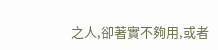之人,卻著實不夠用,或者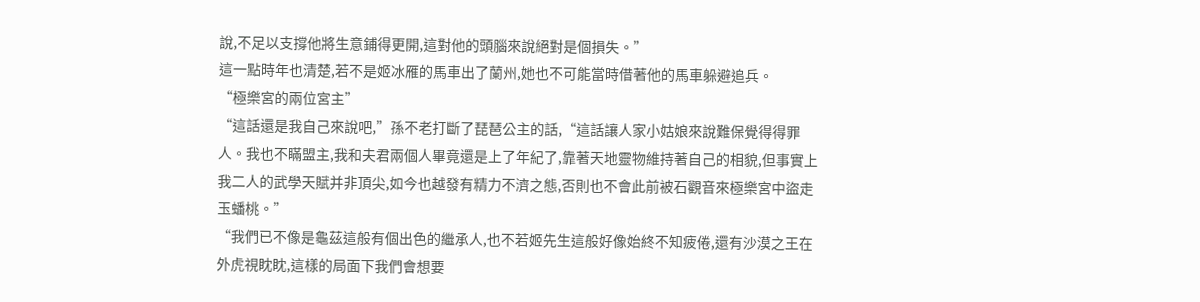說,不足以支撐他將生意鋪得更開,這對他的頭腦來說絕對是個損失。”
這一點時年也清楚,若不是姬冰雁的馬車出了蘭州,她也不可能當時借著他的馬車躲避追兵。
“極樂宮的兩位宮主”
“這話還是我自己來說吧,”孫不老打斷了琵琶公主的話,“這話讓人家小姑娘來說難保覺得得罪人。我也不瞞盟主,我和夫君兩個人畢竟還是上了年紀了,靠著天地靈物維持著自己的相貌,但事實上我二人的武學天賦并非頂尖,如今也越發有精力不濟之態,否則也不會此前被石觀音來極樂宮中盜走玉蟠桃。”
“我們已不像是龜茲這般有個出色的繼承人,也不若姬先生這般好像始終不知疲倦,還有沙漠之王在外虎視眈眈,這樣的局面下我們會想要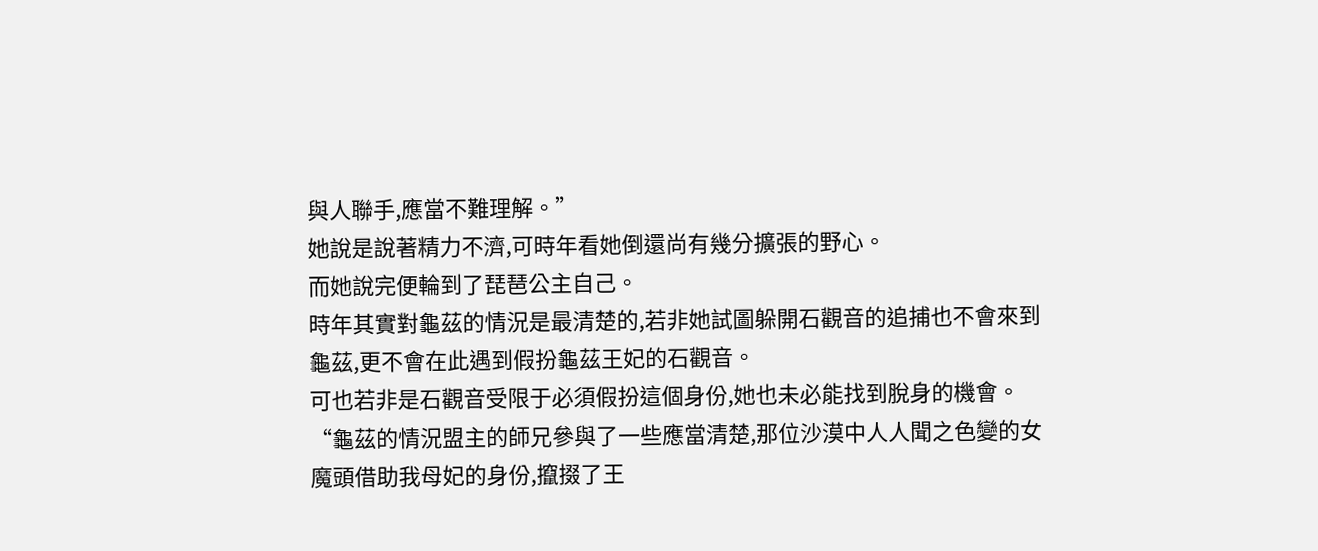與人聯手,應當不難理解。”
她說是說著精力不濟,可時年看她倒還尚有幾分擴張的野心。
而她說完便輪到了琵琶公主自己。
時年其實對龜茲的情況是最清楚的,若非她試圖躲開石觀音的追捕也不會來到龜茲,更不會在此遇到假扮龜茲王妃的石觀音。
可也若非是石觀音受限于必須假扮這個身份,她也未必能找到脫身的機會。
“龜茲的情況盟主的師兄參與了一些應當清楚,那位沙漠中人人聞之色變的女魔頭借助我母妃的身份,攛掇了王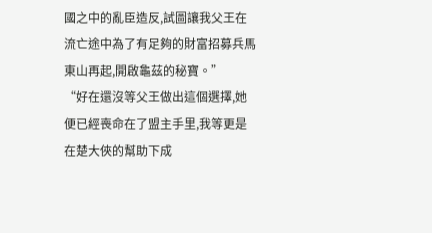國之中的亂臣造反,試圖讓我父王在流亡途中為了有足夠的財富招募兵馬東山再起,開啟龜茲的秘寶。”
“好在還沒等父王做出這個選擇,她便已經喪命在了盟主手里,我等更是在楚大俠的幫助下成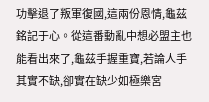功擊退了叛軍復國,這兩份恩情,龜茲銘記于心。從這番動亂中想必盟主也能看出來了,龜茲手握重寶,若論人手其實不缺,卻實在缺少如極樂宮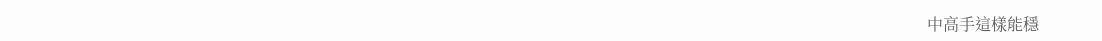中高手這樣能穩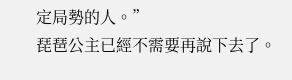定局勢的人。”
琵琶公主已經不需要再說下去了。